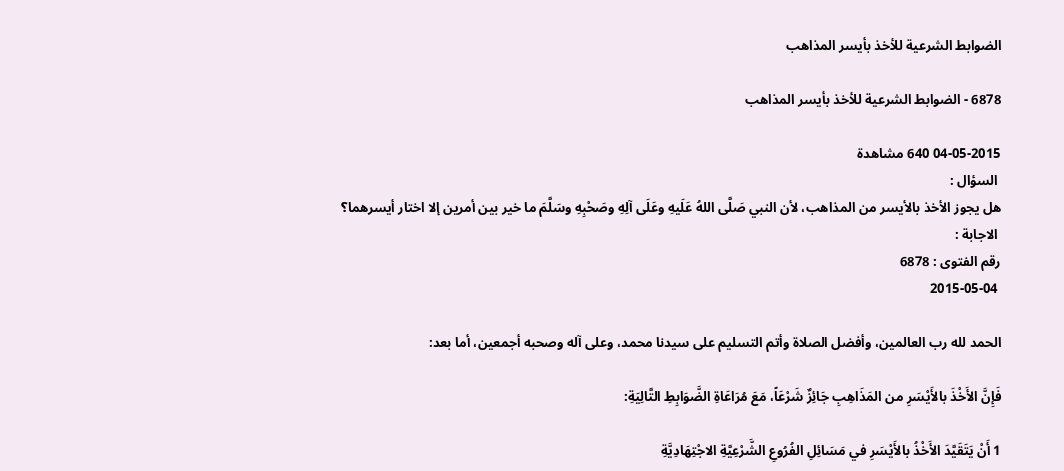الضوابط الشرعية للأخذ بأيسر المذاهب

6878 - الضوابط الشرعية للأخذ بأيسر المذاهب

04-05-2015 640 مشاهدة
 السؤال :
هل يجوز الأخذ بالأيسر من المذاهب، لأن النبي صَلَّى اللهُ عَلَيهِ وعَلَى آلِهِ وصَحْبِهِ وسَلَّمَ ما خير بين أمرين إلا اختار أيسرهما؟
 الاجابة :
رقم الفتوى : 6878
 2015-05-04

الحمد لله رب العالمين، وأفضل الصلاة وأتم التسليم على سيدنا محمد، وعلى آله وصحبه أجمعين، أما بعد:

فَإِنَّ الأَخْذَ بالأَيْسَرِ من المَذَاهِبِ جَائِزٌ شَرْعَاً، مَعَ مُرَاعَاةِ الضَّوَابِطِ التَّالِيَةِ:

1 أَنْ يَتَقَيَّدَ الأَخْذُ بالأَيْسَرِ في مَسَائِلِ الفُرُوعِ الشَّرْعِيَّةِ الاجْتِهَادِيَّةِ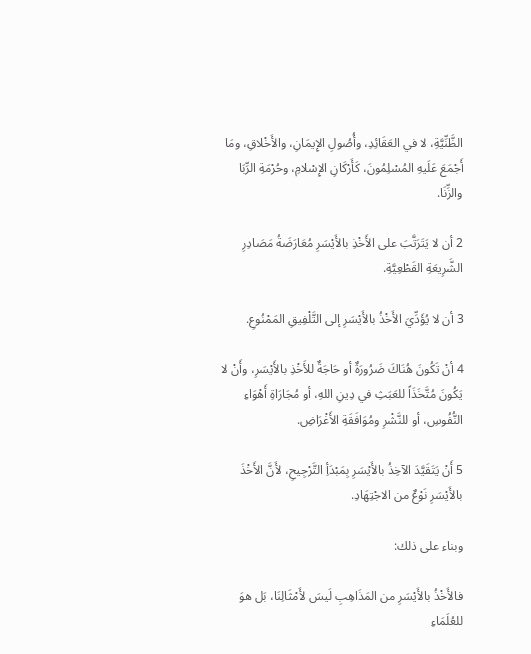الظَّنِّيَّةِ، لا في العَقَائِدِ، وأُصُولِ الإِيمَانِ، والأَخْلاقِ، ومَا أَجْمَعَ عَلَيهِ المُسْلِمُونَ، كَأَرْكَانِ الإِسْلامِ، وحُرْمَةِ الرِّبَا والزِّنَا.

2 أن لا يَتَرَتَّبَ على الأَخْذِ بالأَيْسَرِ مُعَارَضَةُ مَصَادِرِ الشَّرِيعَةِ القَطْعِيَّةِ.

3 أن لا يُؤَدِّيَ الأَخْذُ بالأَيْسَرِ إلى التَّلْفِيقِ المَمْنُوعِ.

4 أنْ تَكُونَ هُنَاكَ ضَرُورَةٌ أو حَاجَةٌ للأَخْذِ بالأَيْسَرِ، وأَنْ لا يَكُونَ مُتَّخَذَاً للعَبَثِ في دِينِ اللهِ، أو مُجَارَاةِ أَهْوَاءِ النُّفُوسِ، أو للنَّشْرِ ومُوَافَقَةِ الأَغْرَاضِ.

5 أَنْ يَتَقَيَّدَ الآخِذُ بالأَيْسَرِ بِمَبْدَأِ التَّرْجِيحِ، لأَنَّ الأَخْذَ بالأَيْسَرِ نَوْعٌ من الاجْتِهَادِ.

وبناء على ذلك:

فالأَخْذُ بالأَيْسَرِ من المَذَاهِبِ لَيسَ لأَمْثَالِنَا، بَل هوَ للعُلَمَاءِ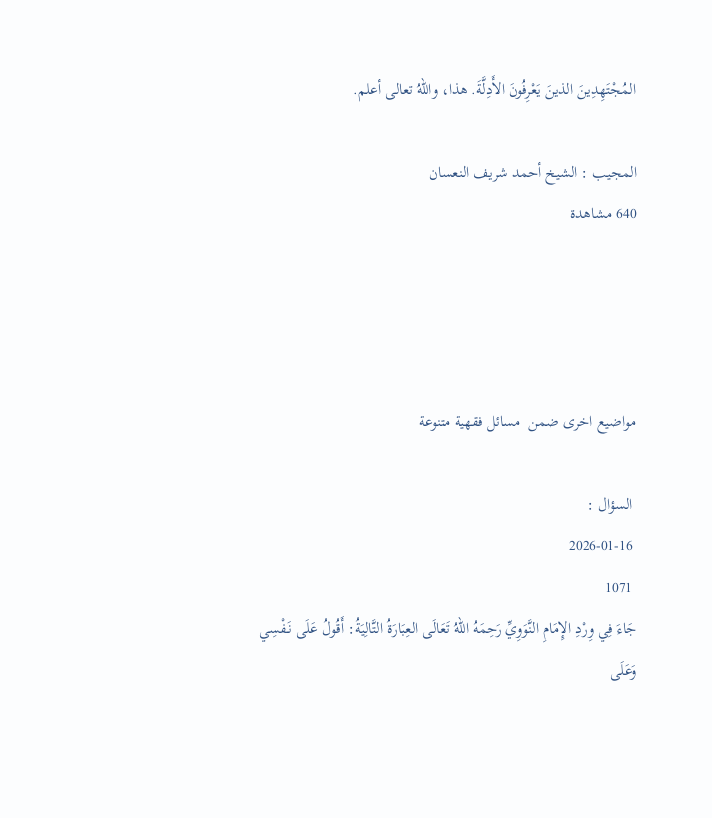المُجْتَهِدِينَ الذينَ يَعْرِفُونَ الأَدِلَّةَ. هذا، واللهُ تعالى أعلم.

المجيب : الشيخ أحمد شريف النعسان
640 مشاهدة




مواضيع اخرى ضمن  مسائل فقهية متنوعة

 السؤال :
 2026-01-16
 1071
جَاءَ فِي وِرْدِ الإِمَامِ النَّوَوِيِّ رَحِمَهُ اللهُ تَعَالَى العِبَارَةُ التَّالِيَةُ: أَقُولُ عَلَى نَـفْسِي وَعَلَى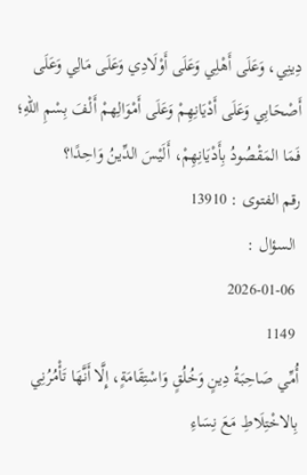دِينِي، وَعَلَى أَهْلِي وَعَلَى أَوْلَادِي وَعَلَى مَالِي وَعَلَى أَصْحَابِي وَعَلَى أَدْيَانِهِمْ وَعَلَى أَمْوَالِهمْ أَلْفَ بِسْمِ اللهِ؛ فَمَا المَقْصُودُ بِأَدْيَانِهِمْ، أَلَيْسَ الدِّينُ وَاحِدًا؟
رقم الفتوى : 13910
 السؤال :
 2026-01-06
 1149
أُمِّي صَاحِبَةُ دِينٍ وَخُلُقٍ وَاسْتِقَامَةٍ، إِلَّا أَنَّهَا تَأْمُرُنِي بِالاخْتِلَاطِ مَعَ نِسَاءِ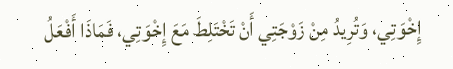إِخْوَتِي، وَتُرِيدُ مِنْ زَوْجَتِي أَنْ تَخْتَلِطَ مَعَ إِخْوَتِي، فَمَاذَا أَفْعَلُ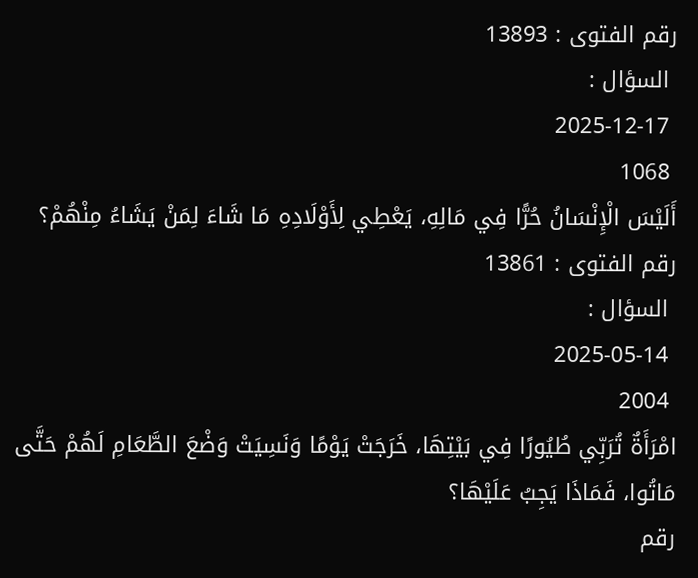رقم الفتوى : 13893
 السؤال :
 2025-12-17
 1068
أَلَيْسَ الْإِنْسَانُ حُرًّا فِي مَالِهِ، يَعْطِي لِأَوْلَادِهِ مَا شَاءَ لِمَنْ يَشَاءُ مِنْهُمْ؟
رقم الفتوى : 13861
 السؤال :
 2025-05-14
 2004
امْرَأَةٌ تُرَبِّي طُيُورًا فِي بَيْتِهَا، خَرَجَتْ يَوْمًا وَنَسِيَتْ وَضْعَ الطَّعَامِ لَهُمْ حَتَّى مَاتُوا، فَمَاذَا يَجِبُ عَلَيْهَا؟
رقم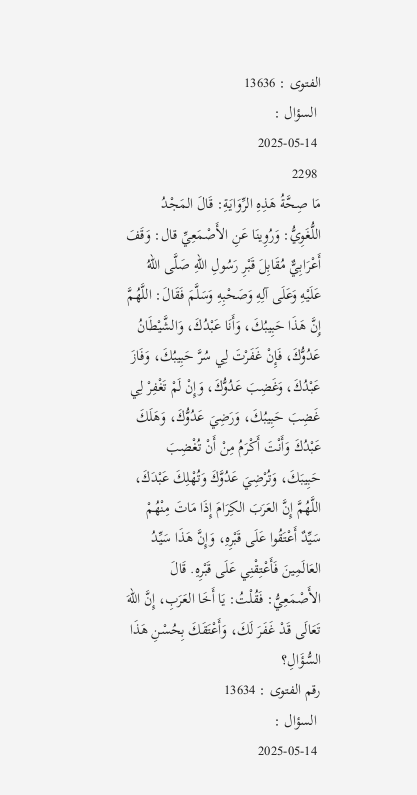الفتوى : 13636
 السؤال :
 2025-05-14
 2298
مَا صِحَّةُ هَذِهِ الرِّوَايَةِ: قَالَ المَجْدُ اللُّغَوِيُّ: وَرُوِينَا عَنِ الأَصْمَعِيِّ قال: وَقَفَ أَعْرَابِيٌّ مُقَابِلَ قَبْرِ رَسُولِ اللهِ صَلَّى اللهُ عَلَيْهِ وَعَلَى آلِهِ وَصَحْبِهِ وَسَلَّمَ فَقَالَ: اللَّهُمَّ إِنَّ هَذَا حَبِيبُكَ، وَأَنَا عَبْدُكَ، وَالشَّيْطَانُ عَدُوُّكَ، فَإِنْ غَفَرْتَ لِي سُرَّ حَبِيبُكَ، وَفَازَ عَبْدُكَ، وَغَضِبَ عَدُوُّكَ، وَإِنْ لَمْ تَغْفِرْ لِي غَضِبَ حَبِيبُكَ، وَرَضِيَ عَدُوُّكَ، وَهَلَكَ عَبْدُكَ وَأَنْتَ أَكْرَمُ مِنْ أَنْ تُغْضِبَ حَبِيبَكَ، وَتُرْضِيَ عَدُوَّكَ وَتُهْلِكَ عَبْدَكَ، اللَّهُمَّ إِنَّ العَرَبَ الكِرَامَ إِذَا مَاتَ مِنْهُمْ سَيِّدٌ أَعْتَقُوا عَلَى قَبْرِهِ، وَإِنَّ هَذَا سَيِّدُ العَالَمِينَ فَأَعْتِقْنِي عَلَى قَبْرِهِ. قَالَ الأَصْمَعِيُّ: فَقُلْتُ: يَا أَخَا العَرَبِ، إِنَّ اللهَ تَعَالَى قَدْ غَفَرَ لَكَ، وَأَعْتَقَكَ بِحُسْنِ هَذَا السُّؤَالِ؟
رقم الفتوى : 13634
 السؤال :
 2025-05-14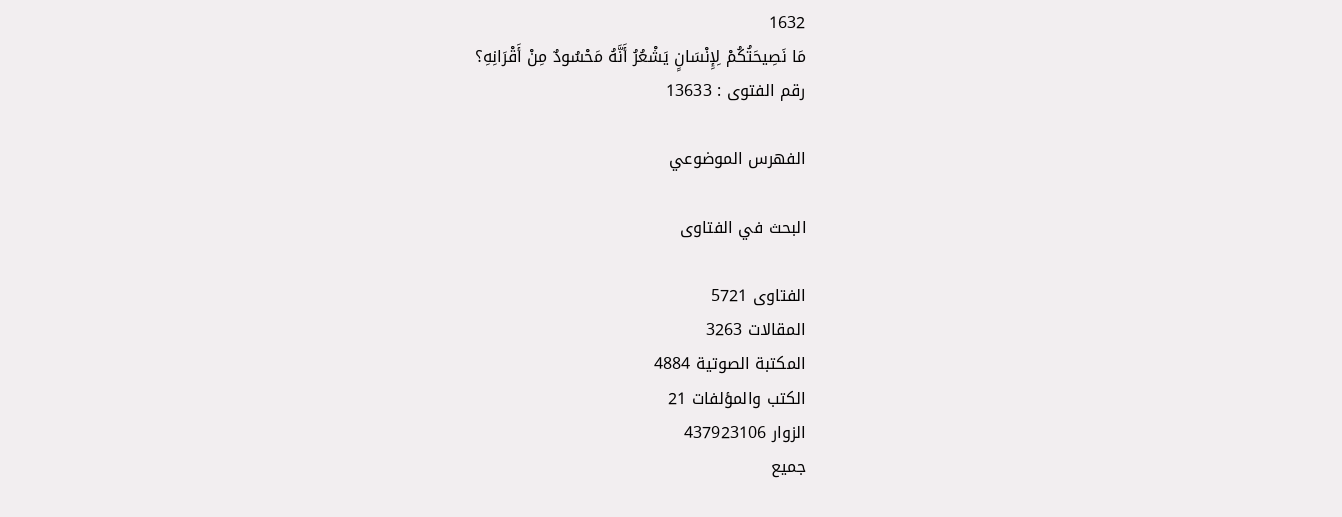1632
مَا نَصِيحَتُكُمْ لِإِنْسَانٍ يَشْعُرُ أَنَّهُ مَحْسُودٌ مِنْ أَقْرَانِهِ؟
رقم الفتوى : 13633

الفهرس الموضوعي

البحث في الفتاوى

الفتاوى 5721
المقالات 3263
المكتبة الصوتية 4884
الكتب والمؤلفات 21
الزوار 437923106
جميع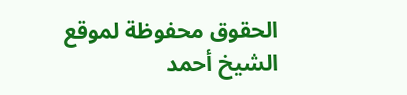الحقوق محفوظة لموقع الشيخ أحمد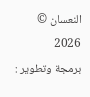النعسان © 2026
برمجة وتطوير :